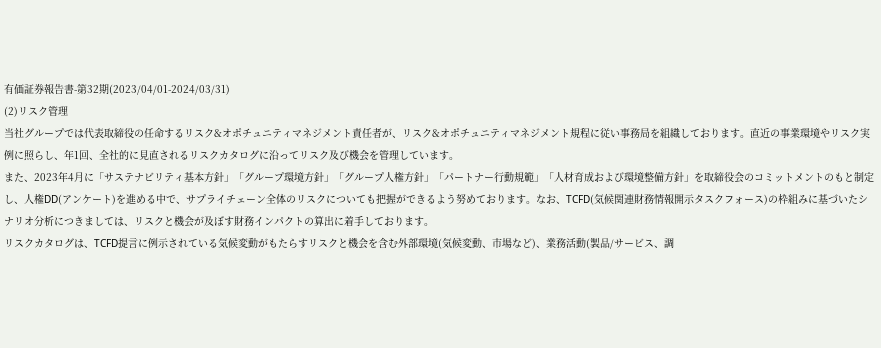有価証券報告書-第32期(2023/04/01-2024/03/31)
(2)リスク管理
当社グループでは代表取締役の任命するリスク&オポチュニティマネジメント責任者が、リスク&オポチュニティマネジメント規程に従い事務局を組織しております。直近の事業環境やリスク実例に照らし、年1回、全社的に見直されるリスクカタログに沿ってリスク及び機会を管理しています。
また、2023年4月に「サステナビリティ基本方針」「グループ環境方針」「グループ人権方針」「パートナー行動規範」「人材育成および環境整備方針」を取締役会のコミットメントのもと制定し、人権DD(アンケート)を進める中で、サプライチェーン全体のリスクについても把握ができるよう努めております。なお、TCFD(気候関連財務情報開示タスクフォース)の枠組みに基づいたシナリオ分析につきましては、リスクと機会が及ぼす財務インパクトの算出に着手しております。
リスクカタログは、TCFD提言に例示されている気候変動がもたらすリスクと機会を含む外部環境(気候変動、市場など)、業務活動(製品/サービス、調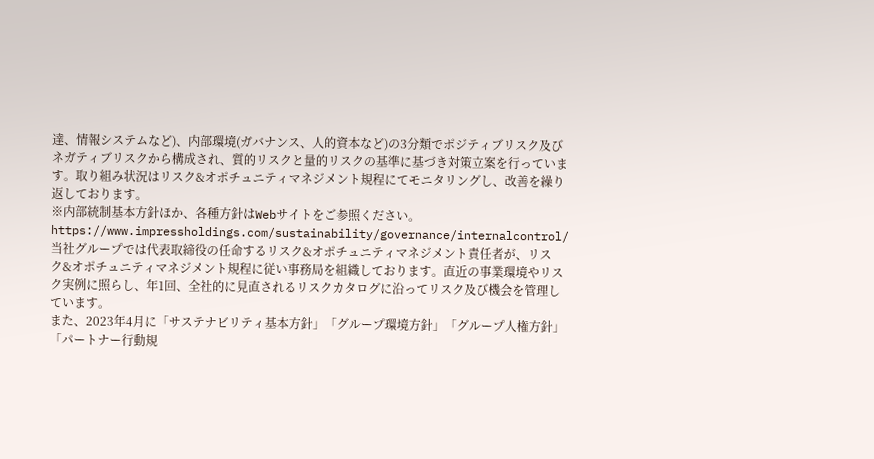達、情報システムなど)、内部環境(ガバナンス、人的資本など)の3分類でポジティブリスク及びネガティブリスクから構成され、質的リスクと量的リスクの基準に基づき対策立案を行っています。取り組み状況はリスク&オポチュニティマネジメント規程にてモニタリングし、改善を繰り返しております。
※内部統制基本方針ほか、各種方針はWebサイトをご参照ください。
https://www.impressholdings.com/sustainability/governance/internalcontrol/
当社グループでは代表取締役の任命するリスク&オポチュニティマネジメント責任者が、リスク&オポチュニティマネジメント規程に従い事務局を組織しております。直近の事業環境やリスク実例に照らし、年1回、全社的に見直されるリスクカタログに沿ってリスク及び機会を管理しています。
また、2023年4月に「サステナビリティ基本方針」「グループ環境方針」「グループ人権方針」「パートナー行動規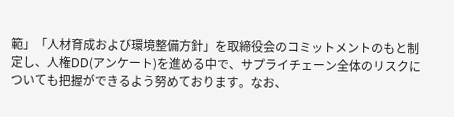範」「人材育成および環境整備方針」を取締役会のコミットメントのもと制定し、人権DD(アンケート)を進める中で、サプライチェーン全体のリスクについても把握ができるよう努めております。なお、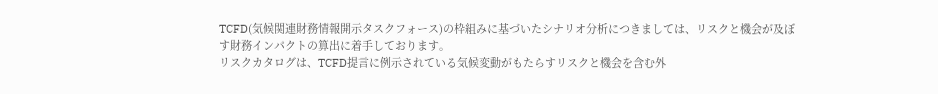TCFD(気候関連財務情報開示タスクフォース)の枠組みに基づいたシナリオ分析につきましては、リスクと機会が及ぼす財務インパクトの算出に着手しております。
リスクカタログは、TCFD提言に例示されている気候変動がもたらすリスクと機会を含む外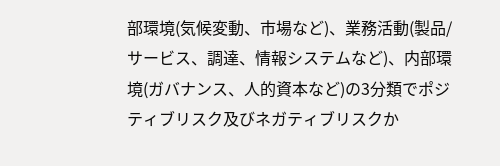部環境(気候変動、市場など)、業務活動(製品/サービス、調達、情報システムなど)、内部環境(ガバナンス、人的資本など)の3分類でポジティブリスク及びネガティブリスクか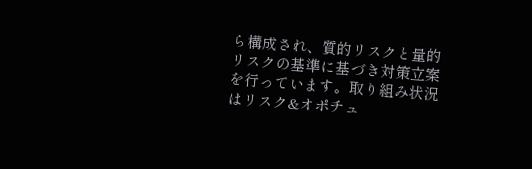ら構成され、質的リスクと量的リスクの基準に基づき対策立案を行っています。取り組み状況はリスク&オポチュ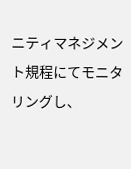ニティマネジメント規程にてモニタリングし、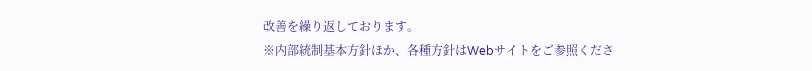改善を繰り返しております。
※内部統制基本方針ほか、各種方針はWebサイトをご参照くださ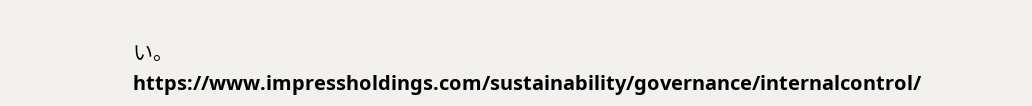い。
https://www.impressholdings.com/sustainability/governance/internalcontrol/